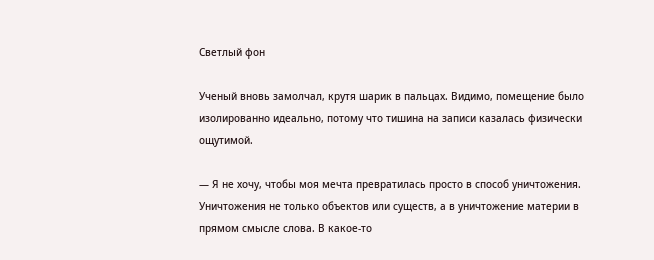Светлый фон

Ученый вновь замолчал, крутя шарик в пальцах. Видимо, помещение было изолированно идеально, потому что тишина на записи казалась физически ощутимой.

— Я не хочу, чтобы моя мечта превратилась просто в способ уничтожения. Уничтожения не только объектов или существ, а в уничтожение материи в прямом смысле слова. В какое-то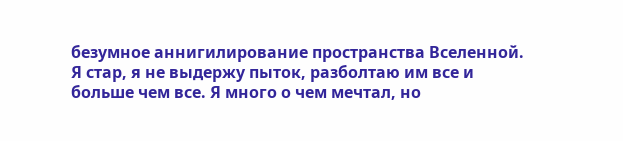безумное аннигилирование пространства Вселенной. Я стар, я не выдержу пыток, разболтаю им все и больше чем все. Я много о чем мечтал, но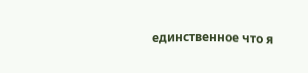единственное что я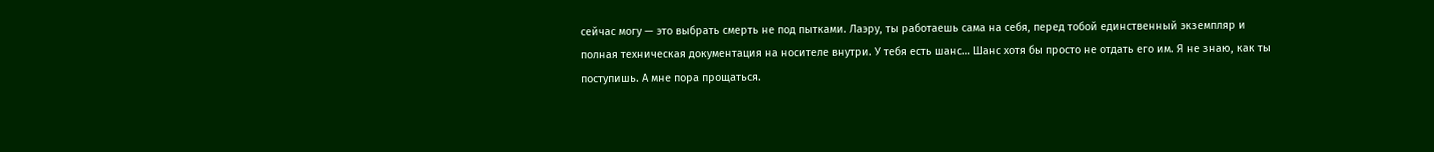сейчас могу — это выбрать смерть не под пытками. Лаэру, ты работаешь сама на себя, перед тобой единственный экземпляр и полная техническая документация на носителе внутри. У тебя есть шанс… Шанс хотя бы просто не отдать его им. Я не знаю, как ты поступишь. А мне пора прощаться.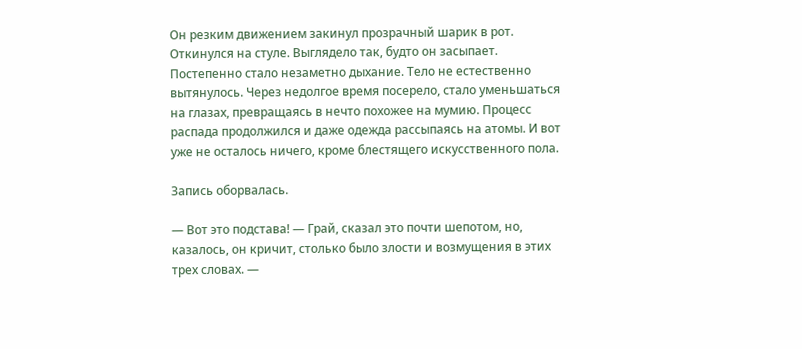Он резким движением закинул прозрачный шарик в рот. Откинулся на стуле. Выглядело так, будто он засыпает. Постепенно стало незаметно дыхание. Тело не естественно вытянулось. Через недолгое время посерело, стало уменьшаться на глазах, превращаясь в нечто похожее на мумию. Процесс распада продолжился и даже одежда рассыпаясь на атомы. И вот уже не осталось ничего, кроме блестящего искусственного пола.

Запись оборвалась.

— Вот это подстава! — Грай, сказал это почти шепотом, но, казалось, он кричит, столько было злости и возмущения в этих трех словах. —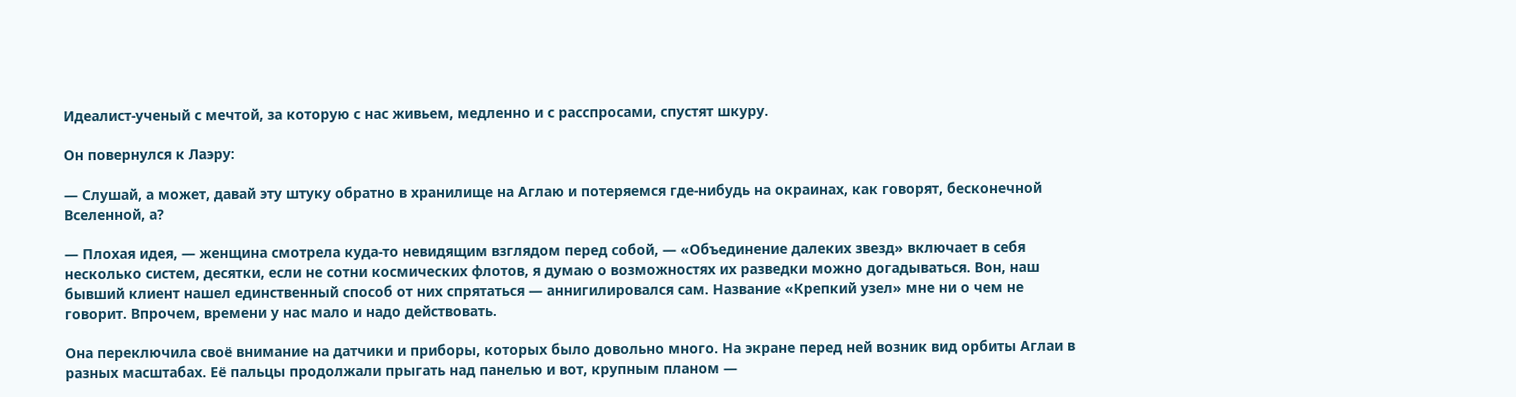Идеалист-ученый с мечтой, за которую с нас живьем, медленно и с расспросами, спустят шкуру.

Он повернулся к Лаэру:

— Слушай, а может, давай эту штуку обратно в хранилище на Аглаю и потеряемся где-нибудь на окраинах, как говорят, бесконечной Вселенной, а?

— Плохая идея, — женщина смотрела куда-то невидящим взглядом перед собой, — «Объединение далеких звезд» включает в себя несколько систем, десятки, если не сотни космических флотов, я думаю о возможностях их разведки можно догадываться. Вон, наш бывший клиент нашел единственный способ от них спрятаться — аннигилировался сам. Название «Крепкий узел» мне ни о чем не говорит. Впрочем, времени у нас мало и надо действовать.

Она переключила своё внимание на датчики и приборы, которых было довольно много. На экране перед ней возник вид орбиты Аглаи в разных масштабах. Её пальцы продолжали прыгать над панелью и вот, крупным планом —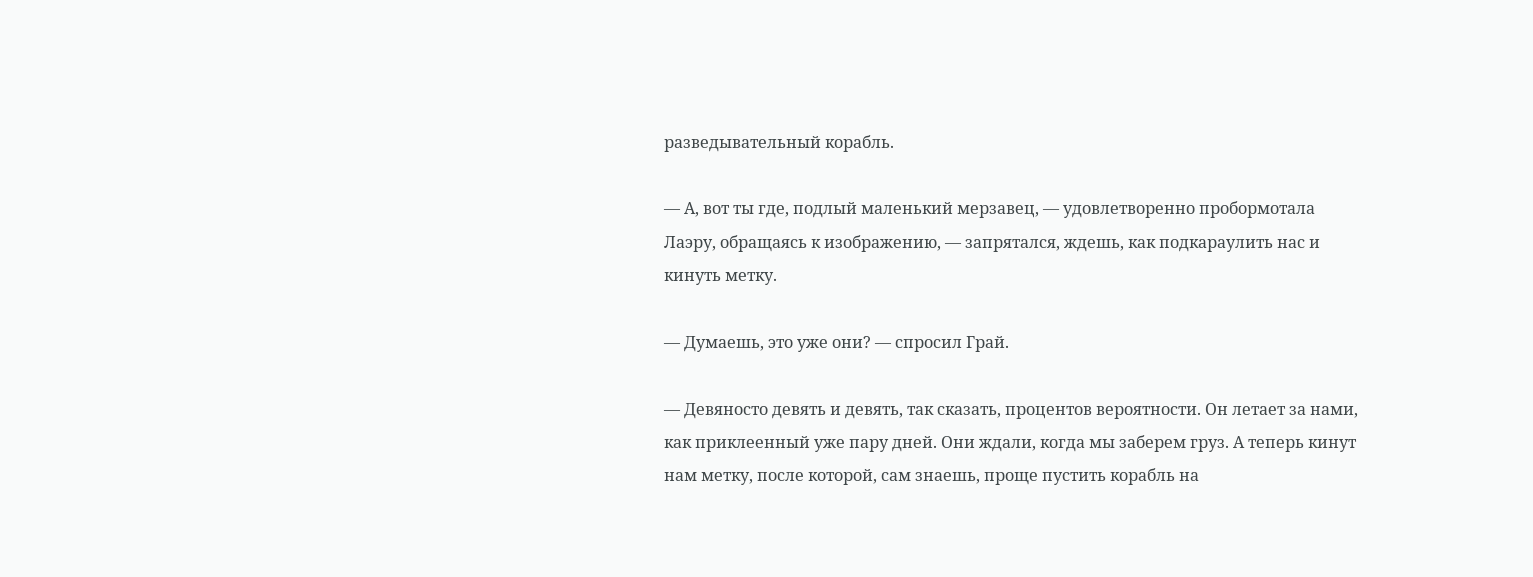разведывательный корабль.

— А, вот ты где, подлый маленький мерзавец, — удовлетворенно пробормотала Лаэру, обращаясь к изображению, — запрятался, ждешь, как подкараулить нас и кинуть метку.

— Думаешь, это уже они? — спросил Грай.

— Девяносто девять и девять, так сказать, процентов вероятности. Он летает за нами, как приклеенный уже пару дней. Они ждали, когда мы заберем груз. А теперь кинут нам метку, после которой, сам знаешь, проще пустить корабль на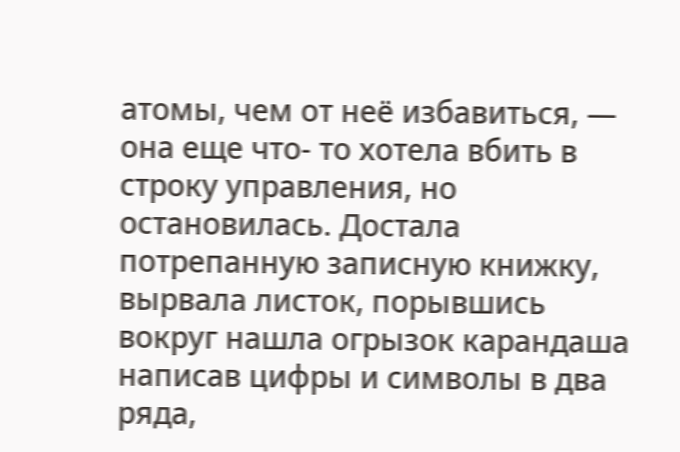атомы, чем от неё избавиться, — она еще что- то хотела вбить в строку управления, но остановилась. Достала потрепанную записную книжку, вырвала листок, порывшись вокруг нашла огрызок карандаша написав цифры и символы в два ряда,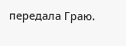передала Граю.